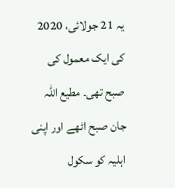یہ 21 جولائی، 2020 کی ایک معمول کی صبح تھی۔ مطیع اللہ جان صبح اٹھے اور اپنی اہلیہ کو سکول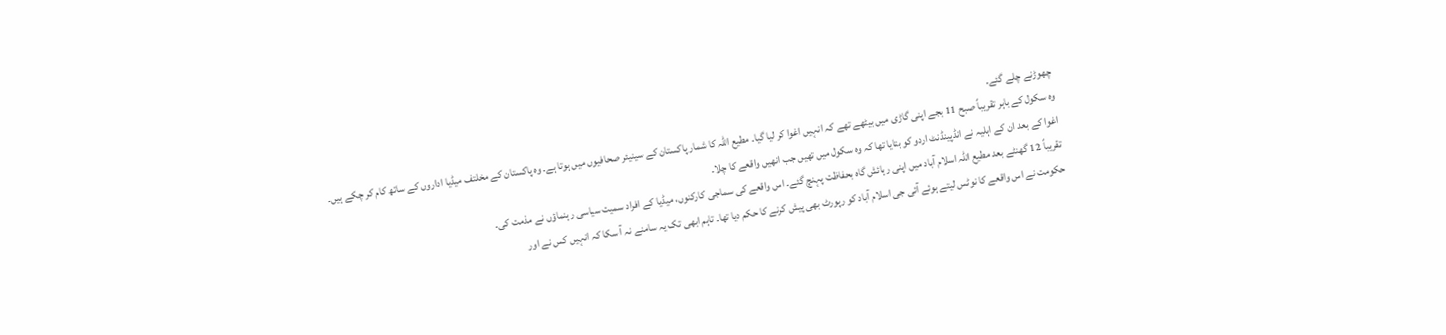چھوڑنے چلے گئے۔
وہ سکول کے باہر تقریباً صبح 11 بجے اپنی گاڑی میں بیٹھے تھے کہ انہیں اغوا کر لیا گیا۔ مطیع اللہ کا شمار پاکستان کے سینیئر صحافیوں میں ہوتا ہے۔ وہ پاکستان کے مخلتف میڈیا اداروں کے ساتھ کام کر چکے ہیں۔
اغوا کے بعد ان کے اہلیہ نے انڈپینڈنٹ اردو کو بتایا تھا کہ وہ سکول میں تھیں جب انھیں واقعے کا چلا۔
تقریباً 12 گھنٹے بعد مطیع اللہ اسلام آباد میں اپنی رہائش گاہ بحفاظت پہنچ گئے۔ اس واقعے کی سماجی کارکنوں، میڈیا کے افراد سمیت سیاسی رہنماؤں نے مذمت کی۔
حکومت نے اس واقعے کا نوٹس لیتے ہوئے آئی جی اسلام آباد کو رپورٹ بھی پیش کرنے کا حکم دیا تھا۔ تاہم ابھی تک یہ سامنے نہ آ سکا کہ انہیں کس نے اور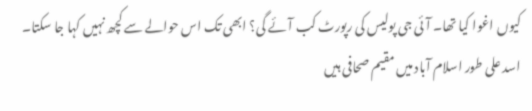کیوں اغوا کیا تھا۔ آئی جی پولیس کی رپورٹ کب آئے گی؟ ابھی تک اس حوالے سے کچھ نہیں کہا جا سکتا۔
اسد علی طور اسلام آباد میں مقیم صحافی ہیں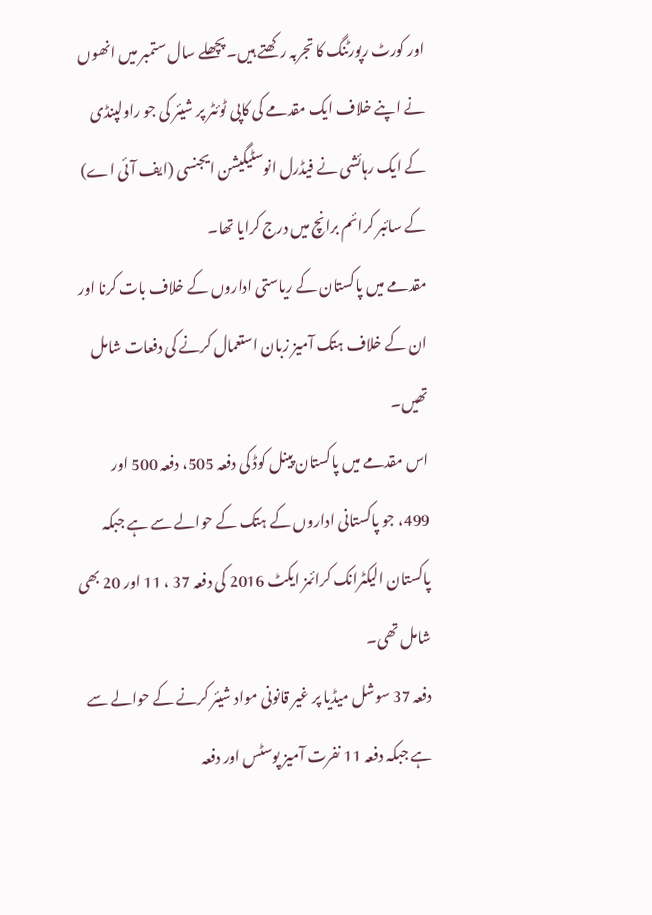اور کورٹ رپورٹنگ کا تجربہ رکھتے ہیں۔ پچھلے سال ستمبر میں انھوں نے اپنے خلاف ایک مقدمے کی کاپی ٹوئٹر پر شیئر کی جو راولپنڈی کے ایک رہائشی نے فیڈرل انوسٹیگیشن ایجنسی (ایف آئی اے) کے سائبر کرائم برانچ میں درج کرایا تھا۔
مقدمے میں پاکستان کے ریاستی اداروں کے خلاف بات کرنا اور ان کے خلاف ہتک آمیز زبان استعمال کرنے کی دفعات شامل تھیں۔
اس مقدمے میں پاکستان پینل کوڈ کی دفعہ 505، دفعہ 500 اور 499، جو پاکستانی اداروں کے ہتک کے حوالے سے ہے جبکہ پاکستان الیکٹرانک کرائمز ایکٹ 2016 کی دفعہ 37 ، 11 اور 20 بھی شامل تھی۔
دفعہ 37 سوشل میڈیا پر غیر قانونی مواد شیئر کرنے کے حوالے سے ہے جبکہ دفعہ 11 نفرت آمیز پوسٹس اور دفعہ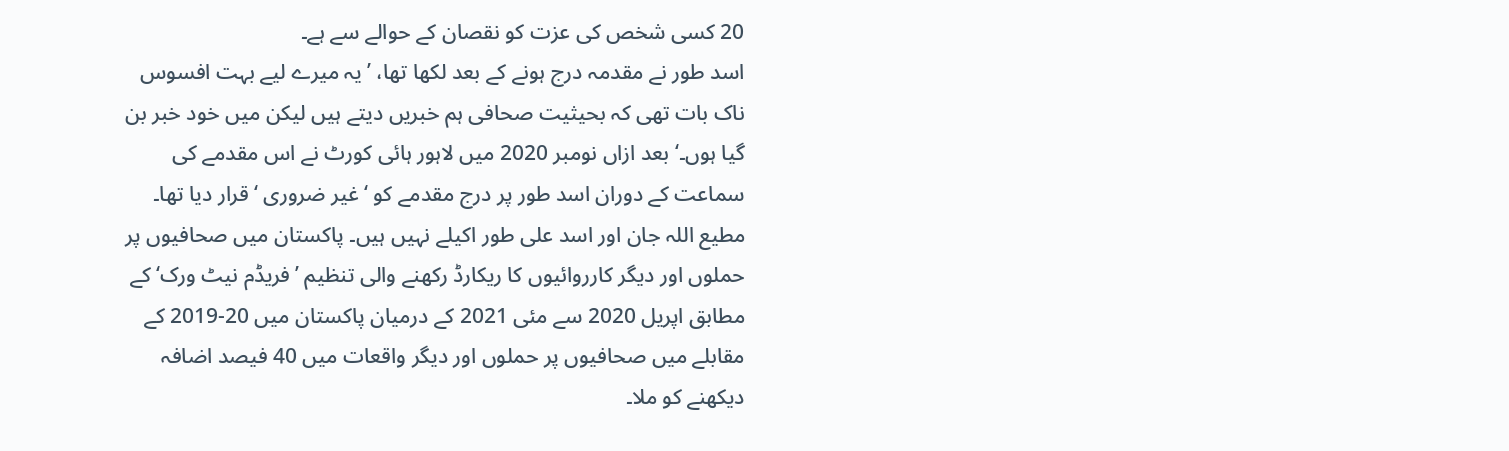20 کسی شخص کی عزت کو نقصان کے حوالے سے ہے۔
اسد طور نے مقدمہ درج ہونے کے بعد لکھا تھا، ’یہ میرے لیے بہت افسوس ناک بات تھی کہ بحیثیت صحافی ہم خبریں دیتے ہیں لیکن میں خود خبر بن گیا ہوں۔‘ بعد ازاں نومبر 2020 میں لاہور ہائی کورٹ نے اس مقدمے کی سماعت کے دوران اسد طور پر درج مقدمے کو ‘غیر ضروری ‘ قرار دیا تھا۔
مطیع اللہ جان اور اسد علی طور اکیلے نہیں ہیں۔ پاکستان میں صحافیوں پر حملوں اور دیگر کارروائیوں کا ریکارڈ رکھنے والی تنظیم ’فریڈم نیٹ ورک‘ کے مطابق اپریل 2020 سے مئی 2021 کے درمیان پاکستان میں 20-2019 کے مقابلے میں صحافیوں پر حملوں اور دیگر واقعات میں 40 فیصد اضافہ دیکھنے کو ملا۔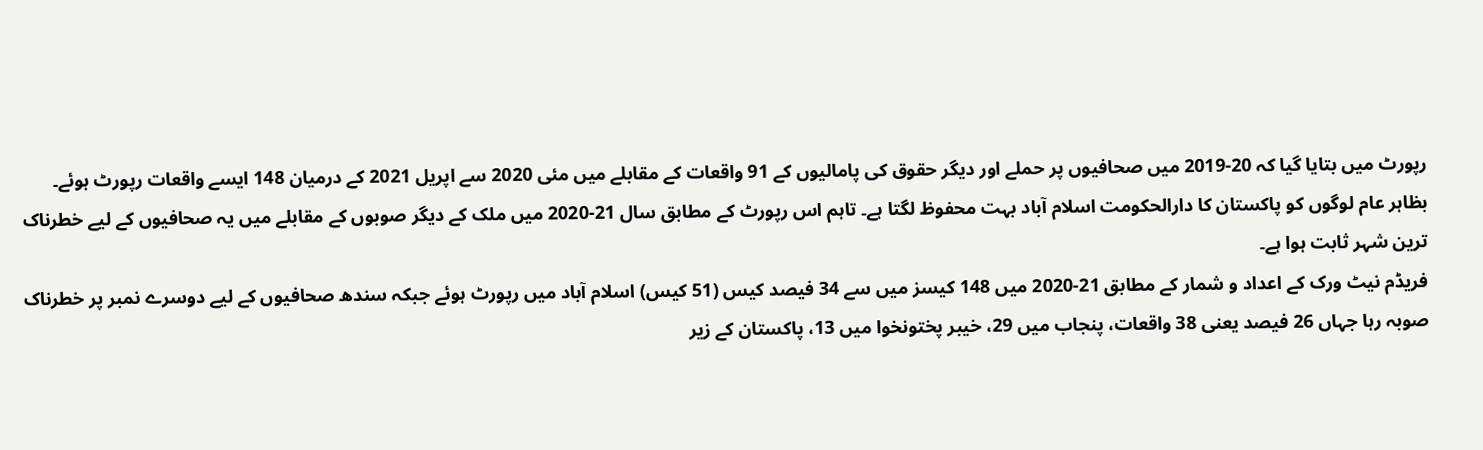رپورٹ میں بتایا گیا کہ 20-2019 میں صحافیوں پر حملے اور دیگر حقوق کی پامالیوں کے 91 واقعات کے مقابلے میں مئی 2020 سے اپریل 2021 کے درمیان 148 ایسے واقعات رپورٹ ہوئے۔
بظاہر عام لوگوں کو پاکستان کا دارالحکومت اسلام آباد بہت محفوظ لگتا ہے۔ تاہم اس رپورٹ کے مطابق سال 21-2020 میں ملک کے دیگر صوبوں کے مقابلے میں یہ صحافیوں کے لیے خطرناک ترین شہر ثابت ہوا ہے۔
فریڈم نیٹ ورک کے اعداد و شمار کے مطابق 21-2020 میں 148 کیسز میں سے 34 فیصد کیس (51 کیس) اسلام آباد میں رپورٹ ہوئے جبکہ سندھ صحافیوں کے لیے دوسرے نمبر پر خطرناک صوبہ رہا جہاں 26 فیصد یعنی 38 واقعات، پنجاب میں 29، خیبر پختونخوا میں 13، پاکستان کے زیر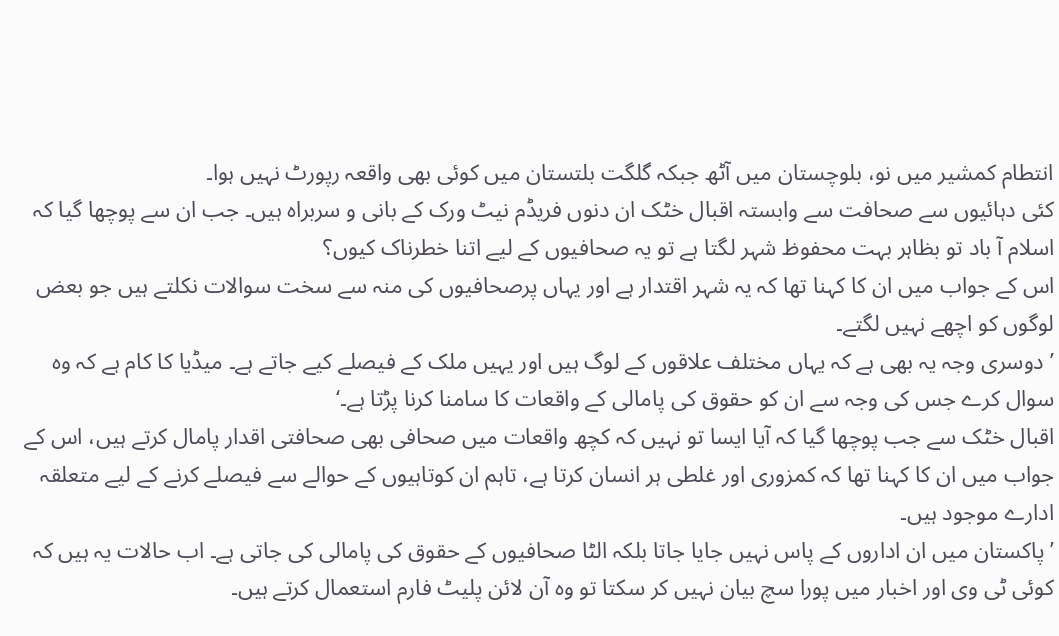انتطام کمشیر میں نو، بلوچستان میں آٹھ جبکہ گلگت بلتستان میں کوئی بھی واقعہ رپورٹ نہیں ہوا۔
کئی دہائیوں سے صحافت سے وابستہ اقبال خٹک ان دنوں فریڈم نیٹ ورک کے بانی و سربراہ ہیں۔ جب ان سے پوچھا گیا کہ اسلام آ باد تو بظاہر بہت محفوظ شہر لگتا ہے تو یہ صحافیوں کے لیے اتنا خطرناک کیوں؟
اس کے جواب میں ان کا کہنا تھا کہ یہ شہر اقتدار ہے اور یہاں پرصحافیوں کی منہ سے سخت سوالات نکلتے ہیں جو بعض لوگوں کو اچھے نہیں لگتے۔
’دوسری وجہ یہ بھی ہے کہ یہاں مختلف علاقوں کے لوگ ہیں اور یہیں ملک کے فیصلے کیے جاتے ہے۔ میڈیا کا کام ہے کہ وہ سوال کرے جس کی وجہ سے ان کو حقوق کی پامالی کے واقعات کا سامنا کرنا پڑتا ہے۔‘
اقبال خٹک سے جب پوچھا گیا کہ آیا ایسا تو نہیں کہ کچھ واقعات میں صحافی بھی صحافتی اقدار پامال کرتے ہیں، اس کے جواب میں ان کا کہنا تھا کہ کمزوری اور غلطی ہر انسان کرتا ہے، تاہم ان کوتاہیوں کے حوالے سے فیصلے کرنے کے لیے متعلقہ ادارے موجود ہیں۔
’پاکستان میں ان اداروں کے پاس نہیں جایا جاتا بلکہ الٹا صحافیوں کے حقوق کی پامالی کی جاتی ہے۔ اب حالات یہ ہیں کہ کوئی ٹی وی اور اخبار میں پورا سچ بیان نہیں کر سکتا تو وہ آن لائن پلیٹ فارم استعمال کرتے ہیں۔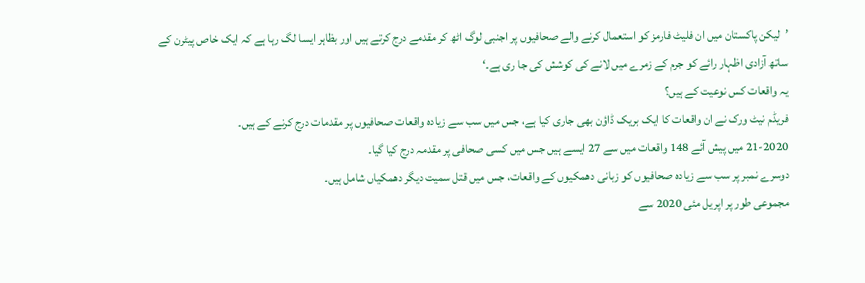’لیکن پاکستان میں ان فلیٹ فارمز کو استعمال کرنے والے صحافیوں پر اجنبی لوگ اٹھ کر مقدمے درج کرتے ہیں اور بظاہر ایسا لگ رہا ہے کہ ایک خاص پیٹرن کے ساتھ آزادی اظہار رائے کو جرم کے زمرے میں لانے کی کوشش کی جا ری ہے۔‘
یہ واقعات کس نوعیت کے ہیں؟
فریڈم نیٹ ورک نے ان واقعات کا ایک بریک ڈاؤن بھی جاری کیا ہے، جس میں سب سے زیادہ واقعات صحافیوں پر مقدمات درج کرنے کے ہیں۔
21-2020 میں پیش آئے 148 واقعات میں سے 27 ایسے ہیں جس میں کسی صحافی پر مقدمہ درج کیا گیا۔
دوسرے نمبر پر سب سے زیادہ صحافیوں کو زبانی دھمکیوں کے واقعات، جس میں قتل سمیت دیگر دھمکیاں شامل ہیں۔
مجموعی طور پر اپریل مئی 2020 سے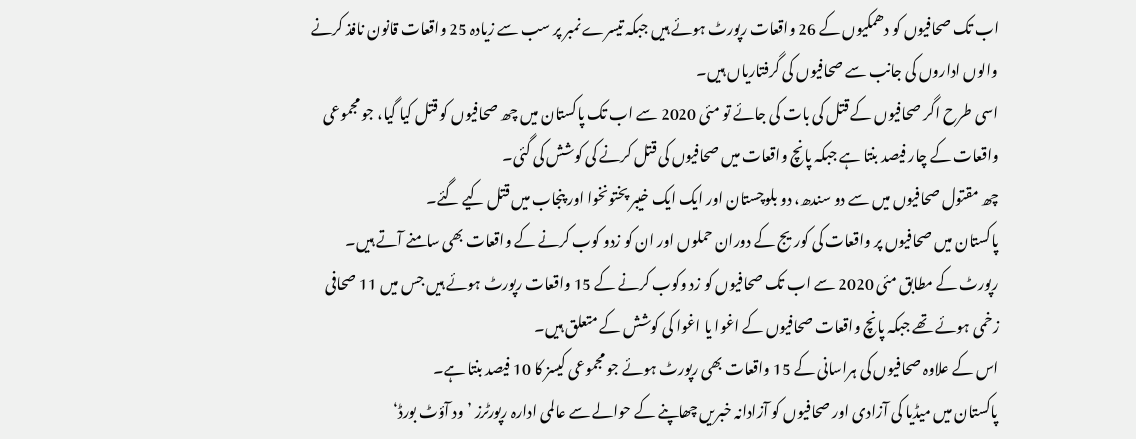اب تک صحافیوں کو دھمکیوں کے 26 واقعات رپورٹ ہوئے ہیں جبکہ تیسرے نمبر پر سب سے زیادہ 25 واقعات قانون نافذ کرنے والوں اداروں کی جانب سے صحافیوں کی گرفتاریاں ہیں۔
اسی طرح اگر صحافیوں کے قتل کی بات کی جائے تو مئی 2020 سے اب تک پاکستان میں چھ صحافیوں کو قتل کیا گیا، جو مجموعی واقعات کے چار فیصد بنتا ہے جبکہ پانچ واقعات میں صحافیوں کی قتل کرنے کی کوشش کی گئی۔
چھ مقتول صحافیوں میں سے دو سندھ، دو بلوچستان اور ایک ایک خیبر پختونخوا اور پنجاب میں قتل کیے گئے۔
پاکستان میں صحافیوں پر واقعات کی کوریج کے دوران حملوں اور ان کو زدو کوب کرنے کے واقعات بھی سامنے آتے ہیں۔
رپورٹ کے مطابق مئی 2020 سے اب تک صحافیوں کو زد وکوب کرنے کے 15 واقعات رپورٹ ہوئے ہیں جس میں 11 صحافی زخمی ہوئے تھے جبکہ پانچ واقعات صحافیوں کے اغوا یا اغوا کی کوشش کے متعلق ہیں۔
اس کے علاوہ صحافیوں کی ہراسانی کے 15 واقعات بھی رپورٹ ہوئے جو مجموعی کیسز کا 10 فیصد بنتا ہے۔
پاکستان میں میڈیا کی آزادی اور صحافیوں کو آزادانہ خبریں چھاپنے کے حوالے سے عالمی ادارہ رپورٹرز ’ود آؤٹ بورڈ‘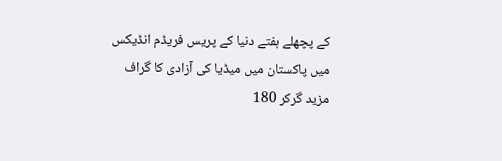کے پچھلے ہفتے دنیا کے پریس فریڈم انڈیکس میں پاکستان میں میڈیا کی آزادی کا گراف مزید گرکر 180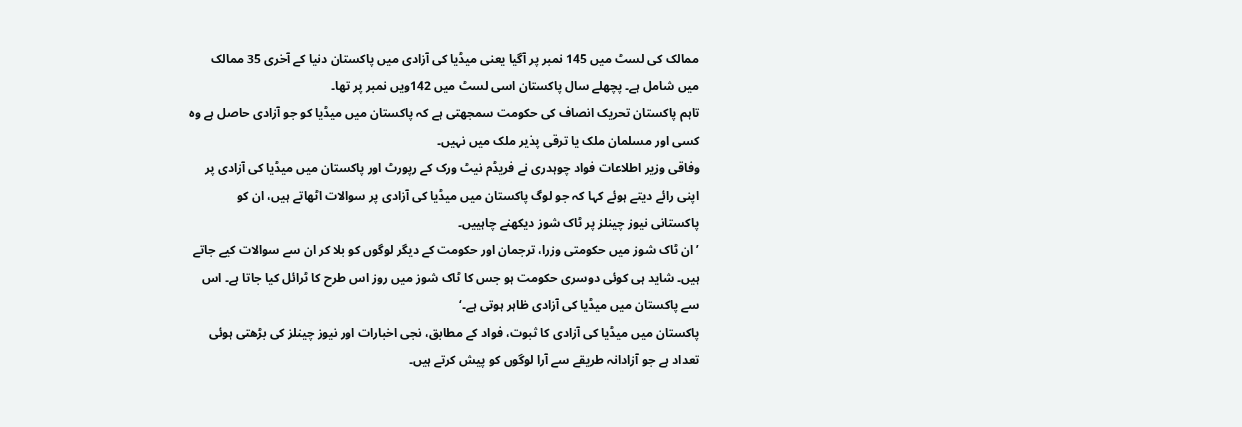ممالک کی لسٹ میں 145 نمبر پر آگیا یعنی میڈیا کی آزادی میں پاکستان دنیا کے آخری 35 ممالک میں شامل ہے۔ پچھلے سال پاکستان اسی لسٹ میں 142ویں نمبر پر تھا۔
تاہم پاکستان تحریک انصاف کی حکومت سمجھتی ہے کہ پاکستان میں میڈیا کو جو آزادی حاصل ہے وہ کسی اور مسلمان ملک یا ترقی پذیر ملک میں نہیں۔
وفاقی وزیر اطلاعات فواد چوہدری نے فریڈم نیٹ ورک کے رپورٹ اور پاکستان میں میڈیا کی آزادی پر اپنی رائے دیتے ہوئے کہا کہ جو لوگ پاکستان میں میڈیا کی آزادی پر سوالات اٹھاتے ہیں، ان کو پاکستانی نیوز چینلز پر ٹاک شوز دیکھنے چاہییں۔
’ان ٹاک شوز میں حکومتی وزرا، ترجمان اور حکومت کے دیگر لوگوں کو بلا کر ان سے سوالات کیے جاتے ہیں۔ شاید ہی کوئی دوسری حکومت ہو جس کا ٹاک شوز میں روز اس طرح کا ٹرائل کیا جاتا ہے۔ اس سے پاکستان میں میڈیا کی آزادی ظاہر ہوتی ہے۔‘
پاکستان میں میڈیا کی آزادی کا ثبوت، فواد کے مطابق، نجی اخبارات اور نیوز چینلز کی بڑھتی ہوئی تعداد ہے جو آزادانہ طریقے سے آرا لوگوں کو پیش کرتے ہیں۔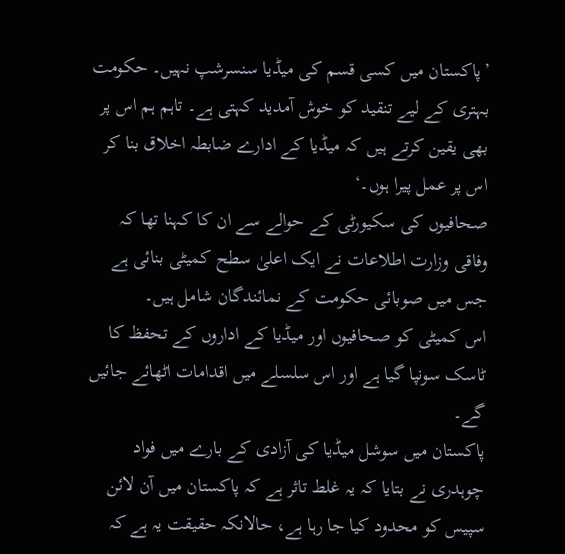’پاکستان میں کسی قسم کی میڈیا سنسرشپ نہیں۔ حکومت بہتری کے لیے تنقید کو خوش آمدید کہتی ہے۔ تاہم ہم اس پر بھی یقین کرتے ہیں کہ میڈیا کے ادارے ضابطہ اخلاق بنا کر اس پر عمل پیرا ہوں۔‘
صحافیوں کی سکیورٹی کے حوالے سے ان کا کہنا تھا کہ وفاقی وزارت اطلاعات نے ایک اعلیٰ سطح کمیٹی بنائی ہے جس میں صوبائی حکومت کے نمائندگان شامل ہیں۔
اس کمیٹی کو صحافیوں اور میڈیا کے اداروں کے تحفظ کا ٹاسک سونپا گیا ہے اور اس سلسلے میں اقدامات اٹھائے جائیں گے۔
پاکستان میں سوشل میڈیا کی آزادی کے بارے میں فواد چوہدری نے بتایا کہ یہ غلط تاثر ہے کہ پاکستان میں آن لائن سپیس کو محدود کیا جا رہا ہے، حالانکہ حقیقت یہ ہے کہ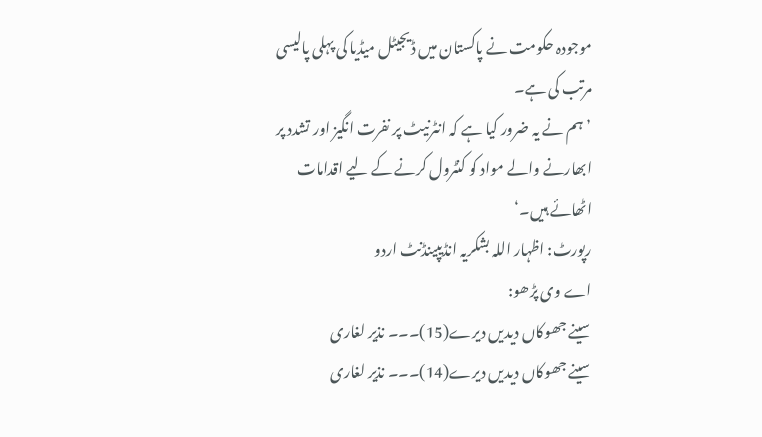موجودہ حکومت نے پاکستان میں ڈیجیٹل میڈیا کی پہلی پالیسی مرتب کی ہے۔
’ہم نے یہ ضرور کیا ہے کہ انٹرنیٹ پر نفرت انگیز اور تشدد پر ابھارنے والے مواد کو کنٹرول کرنے کے لیے اقدامات اٹھائے ہیں۔‘
رپورٹ: اظہار اللہ بشکریہ انڈیپینڈنٹ اردو
اے وی پڑھو:
سینے جھوکاں دیدیں دیرے(15)۔۔۔ نذیر لغاری
سینے جھوکاں دیدیں دیرے(14)۔۔۔ نذیر لغاری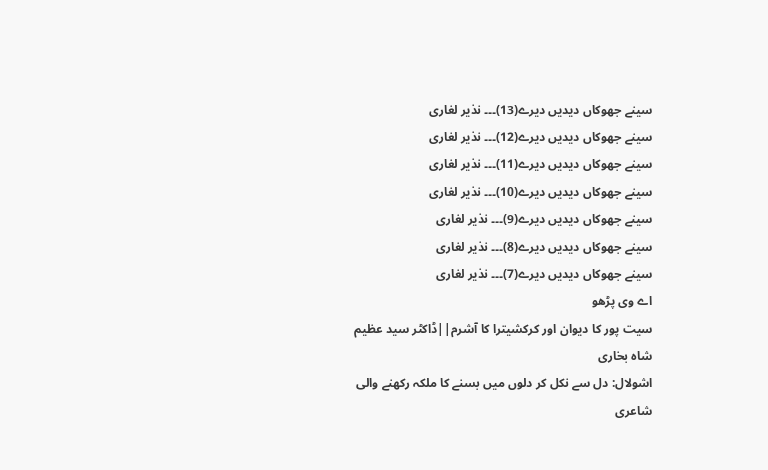سینے جھوکاں دیدیں دیرے(13)۔۔۔ نذیر لغاری
سینے جھوکاں دیدیں دیرے(12)۔۔۔ نذیر لغاری
سینے جھوکاں دیدیں دیرے(11)۔۔۔ نذیر لغاری
سینے جھوکاں دیدیں دیرے(10)۔۔۔ نذیر لغاری
سینے جھوکاں دیدیں دیرے(9)۔۔۔ نذیر لغاری
سینے جھوکاں دیدیں دیرے(8)۔۔۔ نذیر لغاری
سینے جھوکاں دیدیں دیرے(7)۔۔۔ نذیر لغاری
اے وی پڑھو
سیت پور کا دیوان اور کرکشیترا کا آشرم||ڈاکٹر سید عظیم شاہ بخاری
اشولال: دل سے نکل کر دلوں میں بسنے کا ملکہ رکھنے والی شاعری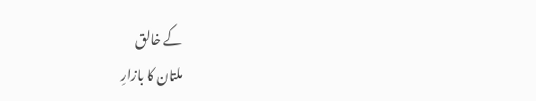کے خالق
ملتان کا بازارِ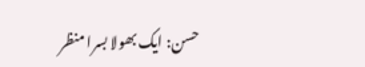حسن: ایک بھولا بسرا منظر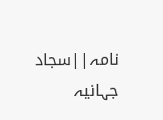نامہ||سجاد جہانیہ